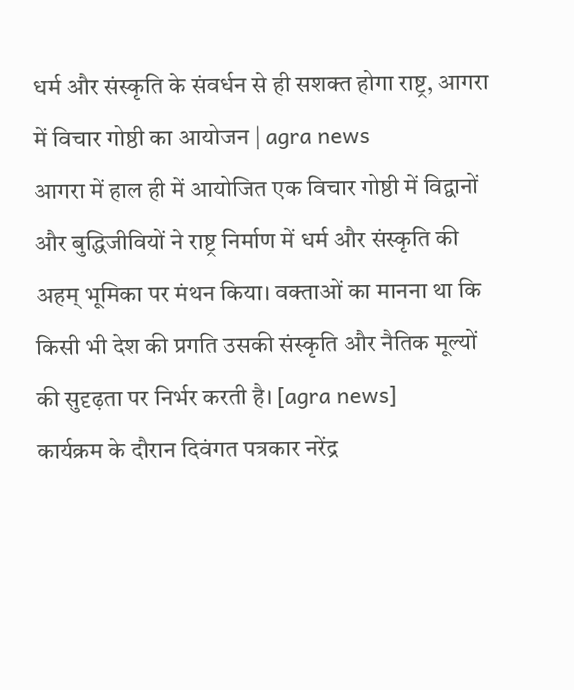धर्म और संस्कृति के संवर्धन से ही सशक्त होगा राष्ट्र, आगरा में विचार गोष्ठी का आयोजन | agra news
आगरा में हाल ही में आयोजित एक विचार गोष्ठी में विद्वानों और बुद्धिजीवियों ने राष्ट्र निर्माण में धर्म और संस्कृति की अहम् भूमिका पर मंथन किया। वक्ताओं का मानना था कि किसी भी देश की प्रगति उसकी संस्कृति और नैतिक मूल्यों की सुदृढ़ता पर निर्भर करती है। [agra news]
कार्यक्रम के दौरान दिवंगत पत्रकार नरेंद्र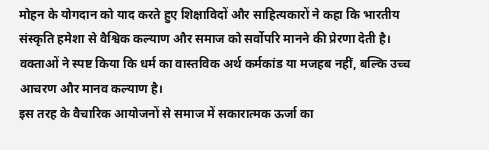मोहन के योगदान को याद करते हुए शिक्षाविदों और साहित्यकारों ने कहा कि भारतीय संस्कृति हमेशा से वैश्विक कल्याण और समाज को सर्वोपरि मानने की प्रेरणा देती है। वक्ताओं ने स्पष्ट किया कि धर्म का वास्तविक अर्थ कर्मकांड या मजहब नहीं, बल्कि उच्च आचरण और मानव कल्याण है।
इस तरह के वैचारिक आयोजनों से समाज में सकारात्मक ऊर्जा का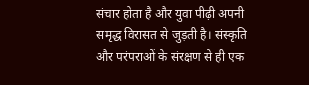संचार होता है और युवा पीढ़ी अपनी समृद्ध विरासत से जुड़ती है। संस्कृति और परंपराओं के संरक्षण से ही एक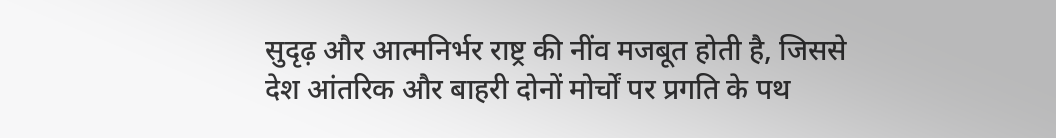सुदृढ़ और आत्मनिर्भर राष्ट्र की नींव मजबूत होती है, जिससे देश आंतरिक और बाहरी दोनों मोर्चों पर प्रगति के पथ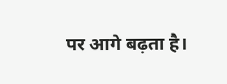पर आगे बढ़ता है।